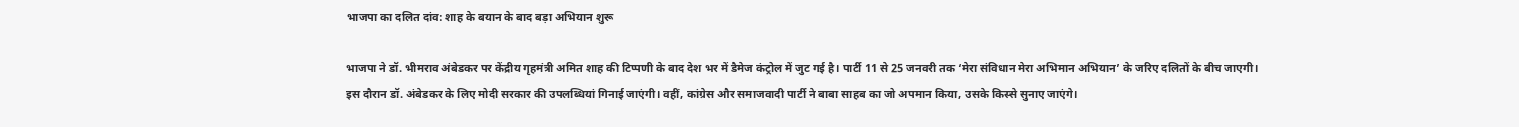भाजपा का दलित दांव: शाह के बयान के बाद बड़ा अभियान शुरू

भाजपा ने डॉ. भीमराव अंबेडकर पर केंद्रीय गृहमंत्री अमित शाह की टिप्पणी के बाद देश भर में डैमेज कंट्रोल में जुट गई है। पार्टी 11 से 25 जनवरी तक ‘मेरा संविधान मेरा अभिमान अभियान’ के जरिए दलितों के बीच जाएगी। इस दौरान डॉ. अंबेडकर के लिए मोदी सरकार की उपलब्धियां गिनाई जाएंगी। वहीं, कांग्रेस और समाजवादी पार्टी ने बाबा साहब का जो अपमान किया, उसके किस्से सुनाए जाएंगे।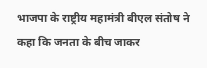भाजपा के राष्ट्रीय महामंत्री बीएल संतोष ने कहा कि जनता के बीच जाकर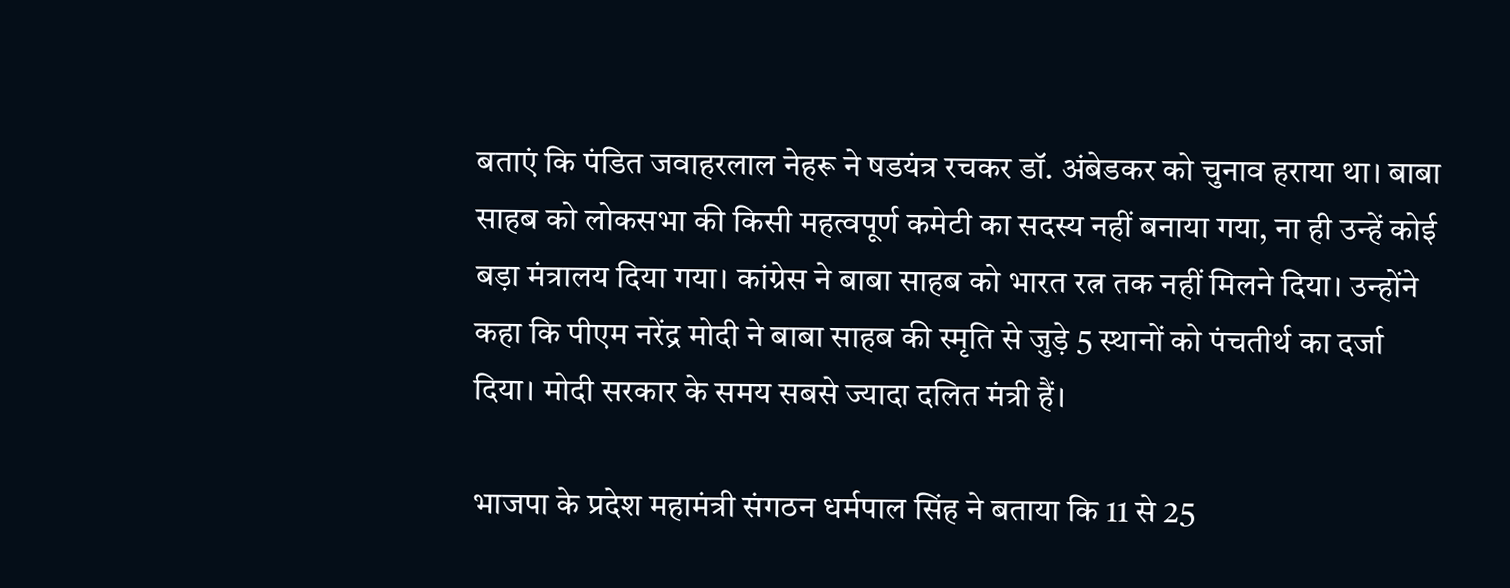बताएं कि पंडित जवाहरलाल नेहरू ने षडयंत्र रचकर डॉ. अंबेडकर को चुनाव हराया था। बाबा साहब को लोकसभा की किसी महत्वपूर्ण कमेटी का सदस्य नहीं बनाया गया, ना ही उन्हें कोई बड़ा मंत्रालय दिया गया। कांग्रेस ने बाबा साहब को भारत रत्न तक नहीं मिलने दिया। उन्होंने कहा कि पीएम नरेंद्र मोदी ने बाबा साहब की स्मृति से जुड़े 5 स्थानों को पंचतीर्थ का दर्जा दिया। मोदी सरकार के समय सबसे ज्यादा दलित मंत्री हैं।

भाजपा के प्रदेश महामंत्री संगठन धर्मपाल सिंह ने बताया कि 11 से 25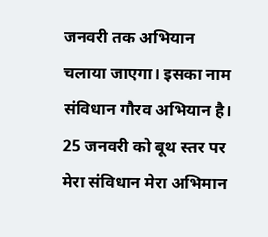जनवरी तक अभियान चलाया जाएगा। इसका नाम संविधान गौरव अभियान है। 25 जनवरी को बूथ स्तर पर मेरा संविधान मेरा अभिमान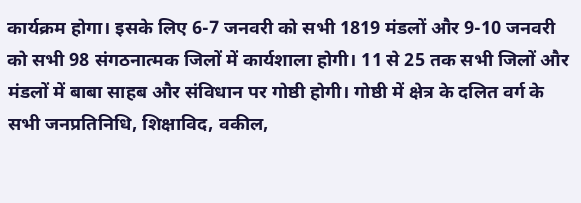कार्यक्रम होगा। इसके लिए 6-7 जनवरी को सभी 1819 मंडलों और 9-10 जनवरी को सभी 98 संगठनात्मक जिलों में कार्यशाला होगी। 11 से 25 तक सभी जिलों और मंडलों में बाबा साहब और संविधान पर गोष्ठी होगी। गोष्ठी में क्षेत्र के दलित वर्ग के सभी जनप्रतिनिधि, शिक्षाविद, वकील,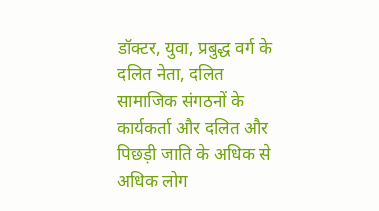डॉक्टर, युवा, प्रबुद्ध वर्ग के दलित नेता, दलित सामाजिक संगठनों के कार्यकर्ता और दलित और पिछड़ी जाति के अधिक से अधिक लोग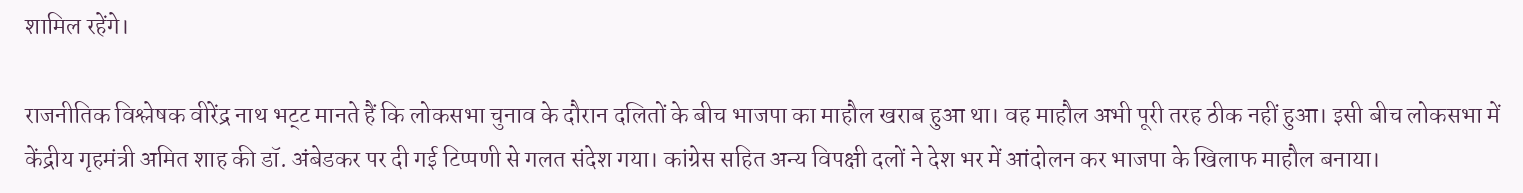शामिल रहेंगे।

राजनीतिक विश्लेषक वीरेंद्र नाथ भट्‌ट मानते हैं कि लोकसभा चुनाव के दौरान दलितों के बीच भाजपा का माहौल खराब हुआ था। वह माहौल अभी पूरी तरह ठीक नहीं हुआ। इसी बीच लोकसभा में केंद्रीय गृहमंत्री अमित शाह की डॉ. अंबेडकर पर दी गई टिप्पणी से गलत संदेश गया। कांग्रेस सहित अन्य विपक्षी दलों ने देश भर में आंदोलन कर भाजपा के खिलाफ माहौल बनाया।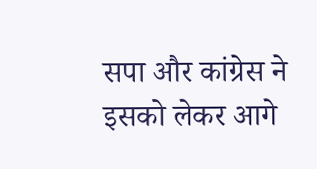सपा और कांग्रेस ने इसको लेकर आगे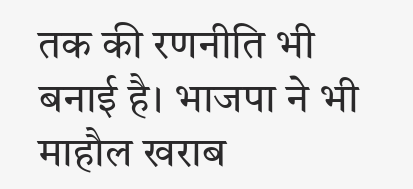तक की रणनीति भी बनाई है। भाजपा ने भी माहौल खराब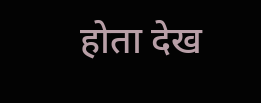होता देख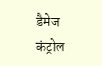डैमेज कंट्रोल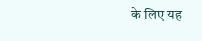के लिए यह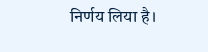निर्णय लिया है।